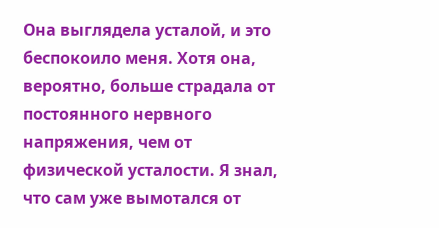Она выглядела усталой, и это беспокоило меня. Хотя она, вероятно, больше страдала от постоянного нервного напряжения, чем от физической усталости. Я знал, что сам уже вымотался от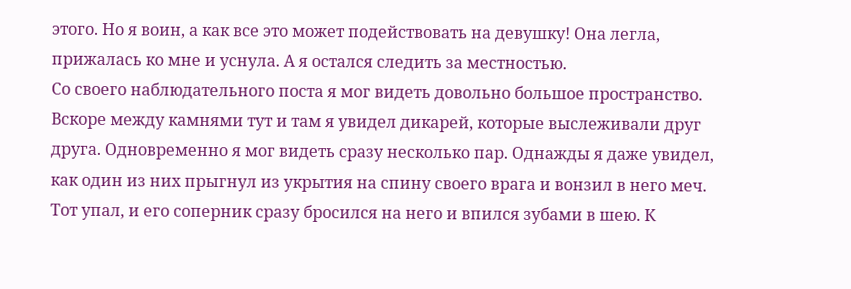этого. Но я воин, а как все это может подействовать на девушку! Она легла, прижалась ко мне и уснула. А я остался следить за местностью.
Со своего наблюдательного поста я мог видеть довольно большое пространство. Вскоре между камнями тут и там я увидел дикарей, которые выслеживали друг друга. Одновременно я мог видеть сразу несколько пар. Однажды я даже увидел, как один из них прыгнул из укрытия на спину своего врага и вонзил в него меч. Тот упал, и его соперник сразу бросился на него и впился зубами в шею. К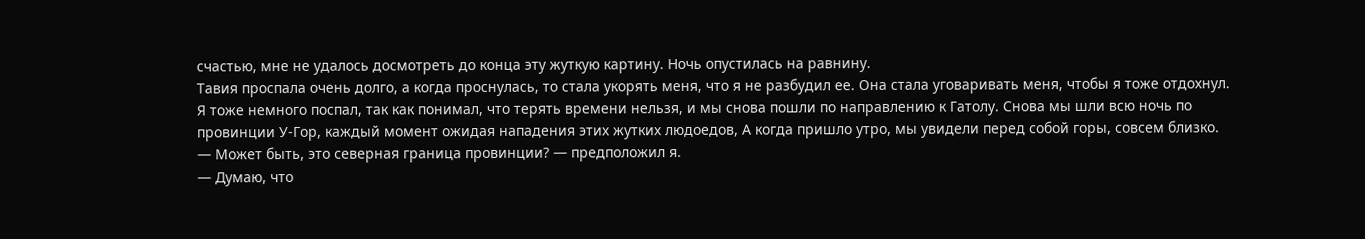счастью, мне не удалось досмотреть до конца эту жуткую картину. Ночь опустилась на равнину.
Тавия проспала очень долго, а когда проснулась, то стала укорять меня, что я не разбудил ее. Она стала уговаривать меня, чтобы я тоже отдохнул.
Я тоже немного поспал, так как понимал, что терять времени нельзя, и мы снова пошли по направлению к Гатолу. Снова мы шли всю ночь по провинции У-Гор, каждый момент ожидая нападения этих жутких людоедов, А когда пришло утро, мы увидели перед собой горы, совсем близко.
— Может быть, это северная граница провинции? — предположил я.
— Думаю, что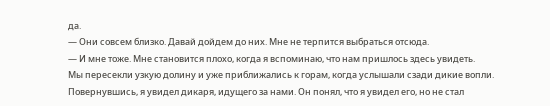да.
— Они совсем близко. Давай дойдем до них. Мне не терпится выбраться отсюда.
— И мне тоже. Мне становится плохо, когда я вспоминаю, что нам пришлось здесь увидеть.
Мы пересекли узкую долину и уже приближались к горам, когда услышали сзади дикие вопли. Повернувшись, я увидел дикаря, идущего за нами. Он понял, что я увидел его, но не стал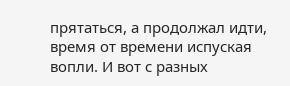прятаться, а продолжал идти, время от времени испуская вопли. И вот с разных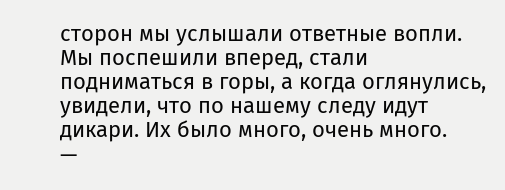сторон мы услышали ответные вопли. Мы поспешили вперед, стали подниматься в горы, а когда оглянулись, увидели, что по нашему следу идут дикари. Их было много, очень много.
—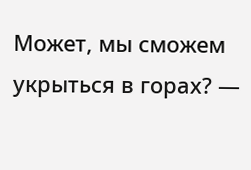Может, мы сможем укрыться в горах? —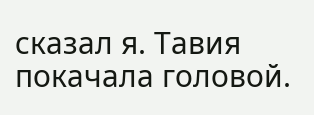сказал я. Тавия покачала головой.